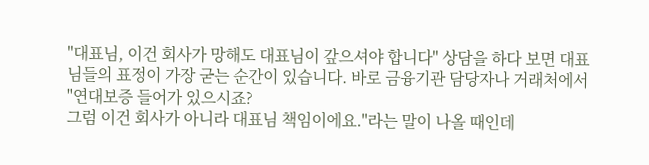"대표님, 이건 회사가 망해도 대표님이 갚으셔야 합니다" 상담을 하다 보면 대표님들의 표정이 가장 굳는 순간이 있습니다. 바로 금융기관 담당자나 거래처에서 "연대보증 들어가 있으시죠?
그럼 이건 회사가 아니라 대표님 책임이에요."라는 말이 나올 때인데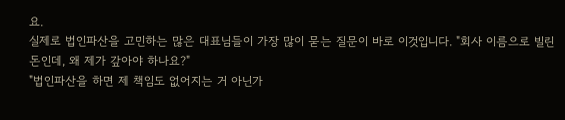요.
실제로 법인파산을 고민하는 많은 대표님들이 가장 많이 묻는 질문이 바로 이것입니다. "회사 이름으로 빌린 돈인데, 왜 제가 갚아야 하나요?"
"법인파산을 하면 제 책임도 없어지는 거 아닌가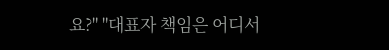요?" "대표자 책임은 어디서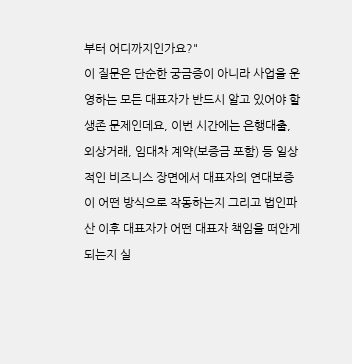부터 어디까지인가요?"
이 질문은 단순한 궁금증이 아니라 사업을 운영하는 모든 대표자가 반드시 알고 있어야 할 생존 문제인데요, 이번 시간에는 은행대출, 외상거래, 임대차 계약(보증금 포함) 등 일상적인 비즈니스 장면에서 대표자의 연대보증이 어떤 방식으로 작동하는지 그리고 법인파산 이후 대표자가 어떤 대표자 책임을 떠안게 되는지 실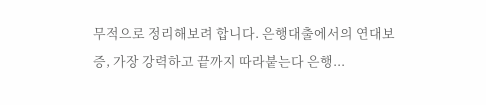무적으로 정리해보려 합니다. 은행대출에서의 연대보증, 가장 강력하고 끝까지 따라붙는다 은행...